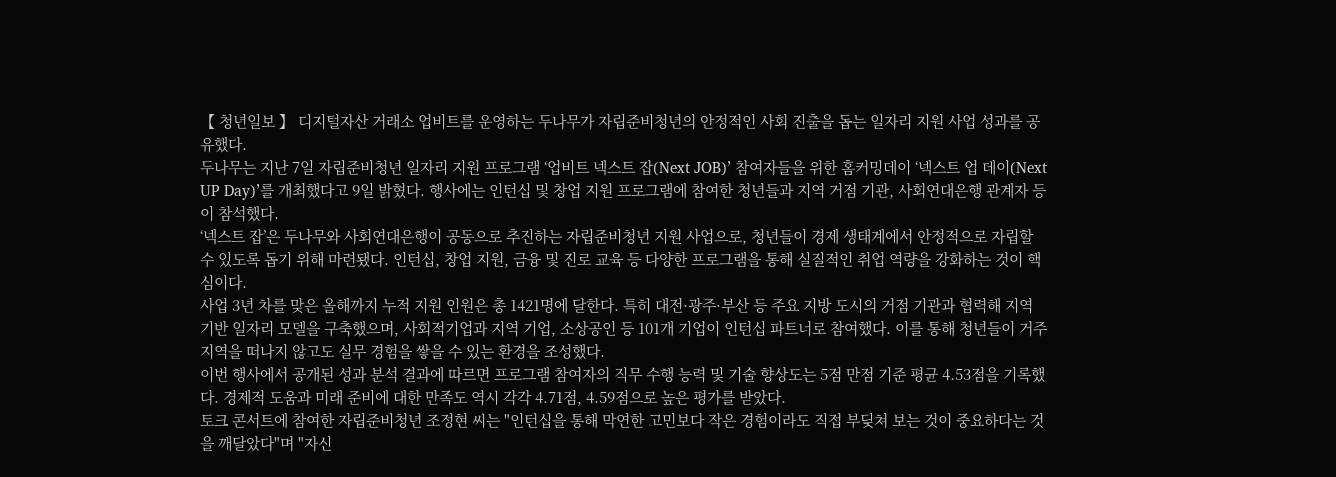【 청년일보 】 디지털자산 거래소 업비트를 운영하는 두나무가 자립준비청년의 안정적인 사회 진출을 돕는 일자리 지원 사업 성과를 공유했다.
두나무는 지난 7일 자립준비청년 일자리 지원 프로그램 ‘업비트 넥스트 잡(Next JOB)’ 참여자들을 위한 홈커밍데이 ‘넥스트 업 데이(Next UP Day)’를 개최했다고 9일 밝혔다. 행사에는 인턴십 및 창업 지원 프로그램에 참여한 청년들과 지역 거점 기관, 사회연대은행 관계자 등이 참석했다.
‘넥스트 잡’은 두나무와 사회연대은행이 공동으로 추진하는 자립준비청년 지원 사업으로, 청년들이 경제 생태계에서 안정적으로 자립할 수 있도록 돕기 위해 마련됐다. 인턴십, 창업 지원, 금융 및 진로 교육 등 다양한 프로그램을 통해 실질적인 취업 역량을 강화하는 것이 핵심이다.
사업 3년 차를 맞은 올해까지 누적 지원 인원은 총 1421명에 달한다. 특히 대전·광주·부산 등 주요 지방 도시의 거점 기관과 협력해 지역 기반 일자리 모델을 구축했으며, 사회적기업과 지역 기업, 소상공인 등 101개 기업이 인턴십 파트너로 참여했다. 이를 통해 청년들이 거주 지역을 떠나지 않고도 실무 경험을 쌓을 수 있는 환경을 조성했다.
이번 행사에서 공개된 성과 분석 결과에 따르면 프로그램 참여자의 직무 수행 능력 및 기술 향상도는 5점 만점 기준 평균 4.53점을 기록했다. 경제적 도움과 미래 준비에 대한 만족도 역시 각각 4.71점, 4.59점으로 높은 평가를 받았다.
토크 콘서트에 참여한 자립준비청년 조정현 씨는 "인턴십을 통해 막연한 고민보다 작은 경험이라도 직접 부딪쳐 보는 것이 중요하다는 것을 깨달았다"며 "자신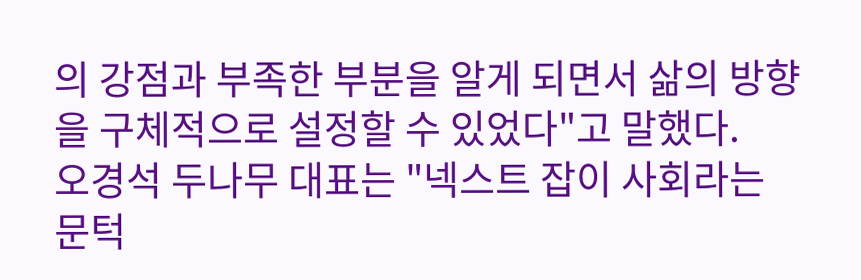의 강점과 부족한 부분을 알게 되면서 삶의 방향을 구체적으로 설정할 수 있었다"고 말했다.
오경석 두나무 대표는 "넥스트 잡이 사회라는 문턱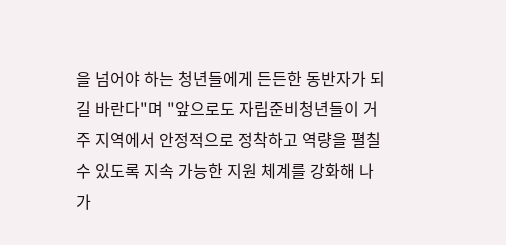을 넘어야 하는 청년들에게 든든한 동반자가 되길 바란다"며 "앞으로도 자립준비청년들이 거주 지역에서 안정적으로 정착하고 역량을 펼칠 수 있도록 지속 가능한 지원 체계를 강화해 나가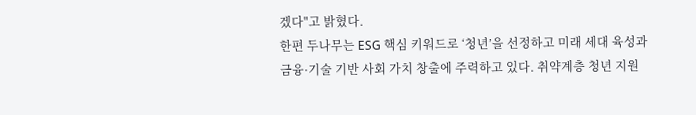겠다"고 밝혔다.
한편 두나무는 ESG 핵심 키워드로 ‘청년’을 선정하고 미래 세대 육성과 금융·기술 기반 사회 가치 창출에 주력하고 있다. 취약계층 청년 지원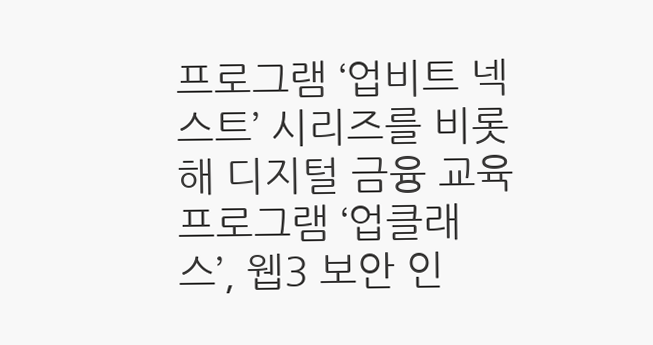프로그램 ‘업비트 넥스트’ 시리즈를 비롯해 디지털 금융 교육 프로그램 ‘업클래스’, 웹3 보안 인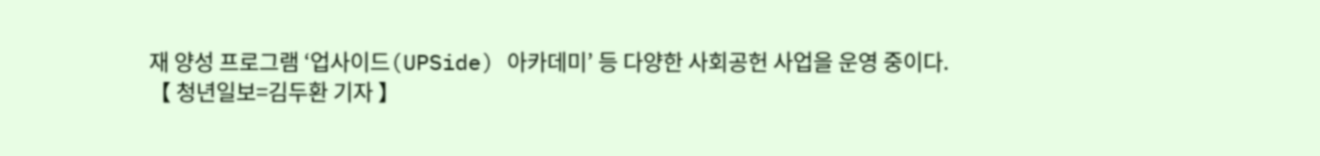재 양성 프로그램 ‘업사이드(UPSide) 아카데미’ 등 다양한 사회공헌 사업을 운영 중이다.
【 청년일보=김두환 기자 】